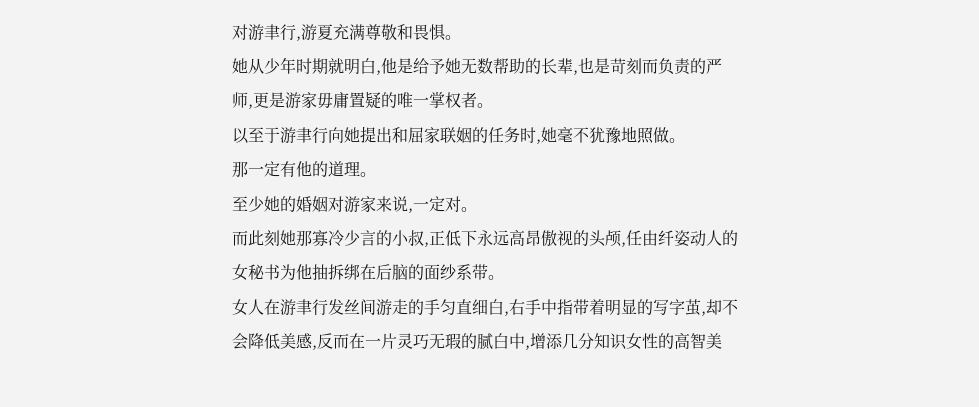对游聿行,游夏充满尊敬和畏惧。
她从少年时期就明白,他是给予她无数帮助的长辈,也是苛刻而负责的严师,更是游家毋庸置疑的唯一掌权者。
以至于游聿行向她提出和屈家联姻的任务时,她毫不犹豫地照做。
那一定有他的道理。
至少她的婚姻对游家来说,一定对。
而此刻她那寡冷少言的小叔,正低下永远高昂傲视的头颅,任由纤姿动人的女秘书为他抽拆绑在后脑的面纱系带。
女人在游聿行发丝间游走的手匀直细白,右手中指带着明显的写字茧,却不会降低美感,反而在一片灵巧无瑕的腻白中,增添几分知识女性的高智美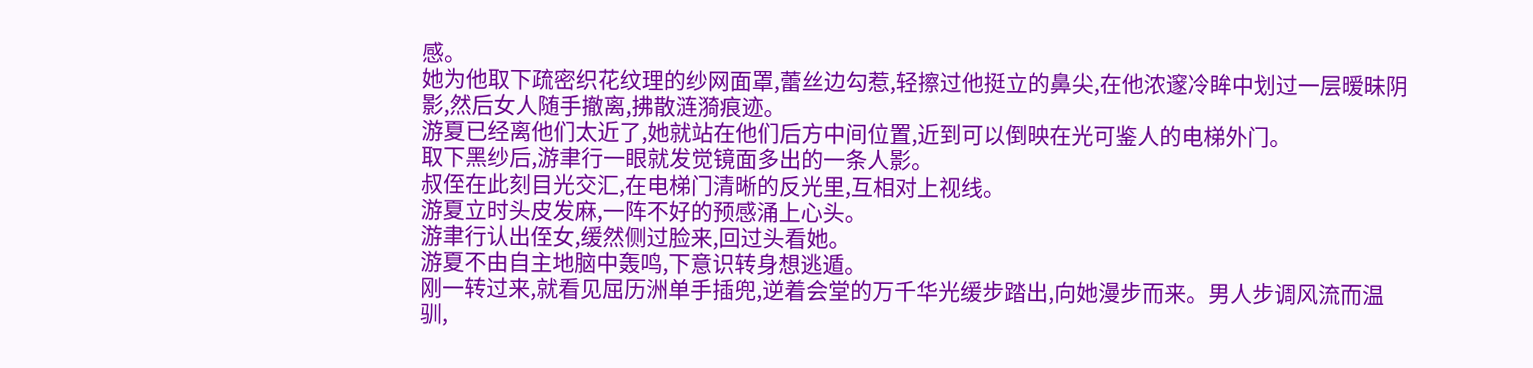感。
她为他取下疏密织花纹理的纱网面罩,蕾丝边勾惹,轻擦过他挺立的鼻尖,在他浓邃冷眸中划过一层暧昧阴影,然后女人随手撤离,拂散涟漪痕迹。
游夏已经离他们太近了,她就站在他们后方中间位置,近到可以倒映在光可鉴人的电梯外门。
取下黑纱后,游聿行一眼就发觉镜面多出的一条人影。
叔侄在此刻目光交汇,在电梯门清晰的反光里,互相对上视线。
游夏立时头皮发麻,一阵不好的预感涌上心头。
游聿行认出侄女,缓然侧过脸来,回过头看她。
游夏不由自主地脑中轰鸣,下意识转身想逃遁。
刚一转过来,就看见屈历洲单手插兜,逆着会堂的万千华光缓步踏出,向她漫步而来。男人步调风流而温驯,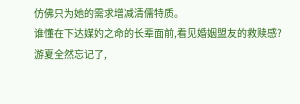仿佛只为她的需求增减清儒特质。
谁懂在下达媒妁之命的长辈面前,看见婚姻盟友的救赎感?
游夏全然忘记了,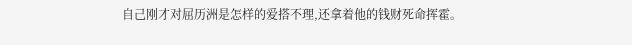自己刚才对屈历洲是怎样的爱搭不理,还拿着他的钱财死命挥霍。